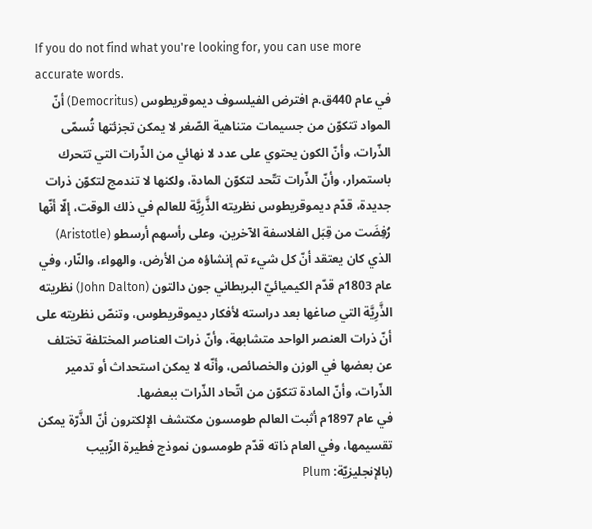If you do not find what you're looking for, you can use more accurate words.
في عام 440ق.م افترض الفيلسوف ديموقريطوس (Democritus) أنّ المواد تتكوّن من جسيمات متناهية الصّغر لا يمكن تجزئتها تُسمّى الذّرات، وأنّ الكون يحتوي على عدد لا نهائي من الذّرات التي تتحرك باستمرار، وأنّ الذّرات تتّحد لتكوّن المادة، ولكنها لا تندمج لتكوّن ذرات جديدة، قدّم ديموقريطوس نظريته الذَّرِيَّة للعالم في ذلك الوقت، إلّا أنّها رُفِضَت من قِبَل الفلاسفة الآخرين، وعلى رأسهم أرسطو (Aristotle) الذي كان يعتقد أنّ كل شيء تم إنشاؤه من الأرض، والهواء، والنّار، وفي عام 1803م قدّم الكيميائيّ البريطاني جون دالتون (John Dalton) نظريته الذَّرِيَّة التي صاغها بعد دراسته لأفكار ديموقريطوس، وتنصّ نظريته على أنّ ذرات العنصر الواحد متشابهة، وأنّ ذرات العناصر المختلفة تختلف عن بعضها في الوزن والخصائص، وأنّه لا يمكن استحداث أو تدمير الذّرات، وأنّ المادة تتكوّن من اتّحاد الذّرات ببعضها.
في عام 1897م أثبت العالم طومسون مكتشف الإلكترون أنّ الذَّرّة يمكن تقسيمها، وفي العام ذاته قدّم طومسون نموذج فطيرة الزّبيب (بالإنجليزيّة: Plum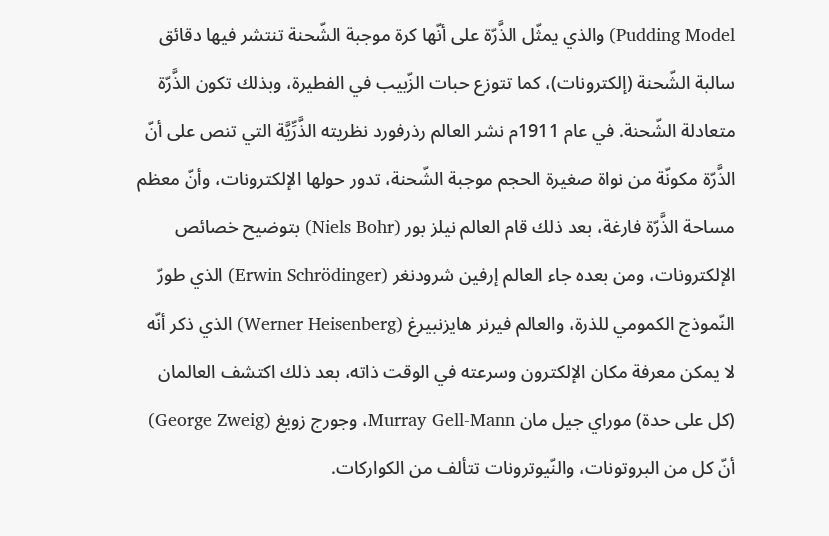Pudding Model) والذي يمثّل الذَّرّة على أنّها كرة موجبة الشّحنة تنتشر فيها دقائق سالبة الشّحنة (إلكترونات)، كما تتوزع حبات الزّبيب في الفطيرة، وبذلك تكون الذَّرّة متعادلة الشّحنة. في عام 1911م نشر العالم رذرفورد نظريته الذَّرِّيَّة التي تنص على أنّ الذَّرّة مكونّة من نواة صغيرة الحجم موجبة الشّحنة، تدور حولها الإلكترونات، وأنّ معظم مساحة الذَّرّة فارغة، بعد ذلك قام العالم نيلز بور (Niels Bohr) بتوضيح خصائص الإلكترونات، ومن بعده جاء العالم إرفين شرودنغر (Erwin Schrödinger) الذي طورّ النّموذج الكمومي للذرة، والعالم فيرنر هايزنبيرغ (Werner Heisenberg) الذي ذكر أنّه لا يمكن معرفة مكان الإلكترون وسرعته في الوقت ذاته، بعد ذلك اكتشف العالمان (كل على حدة) موراي جيل مان Murray Gell-Mann، وجورج زويغ (George Zweig) أنّ كل من البروتونات، والنّيوترونات تتألف من الكواركات.